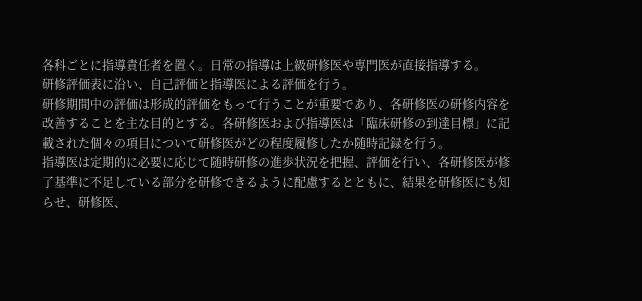各科ごとに指導責任者を置く。日常の指導は上級研修医や専門医が直接指導する。
研修評価表に沿い、自己評価と指導医による評価を行う。
研修期間中の評価は形成的評価をもって行うことが重要であり、各研修医の研修内容を改善することを主な目的とする。各研修医および指導医は「臨床研修の到達目標」に記載された個々の項目について研修医がどの程度履修したか随時記録を行う。
指導医は定期的に必要に応じて随時研修の進歩状況を把握、評価を行い、各研修医が修了基準に不足している部分を研修できるように配慮するとともに、結果を研修医にも知らせ、研修医、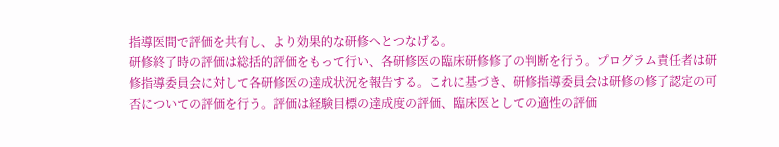指導医間で評価を共有し、より効果的な研修へとつなげる。
研修終了時の評価は総括的評価をもって行い、各研修医の臨床研修修了の判断を行う。プログラム責任者は研修指導委員会に対して各研修医の達成状況を報告する。これに基づき、研修指導委員会は研修の修了認定の可否についての評価を行う。評価は経験目標の達成度の評価、臨床医としての適性の評価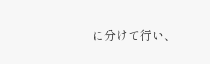に分けて行い、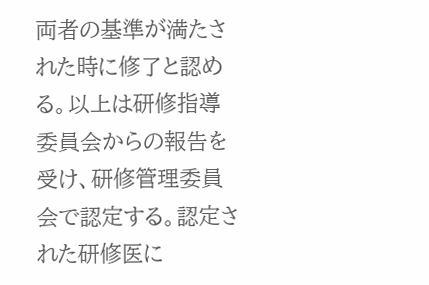両者の基準が満たされた時に修了と認める。以上は研修指導委員会からの報告を受け、研修管理委員会で認定する。認定された研修医に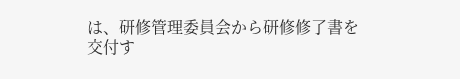は、研修管理委員会から研修修了書を交付す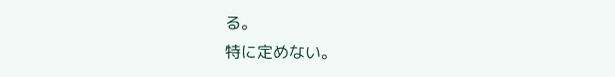る。
特に定めない。